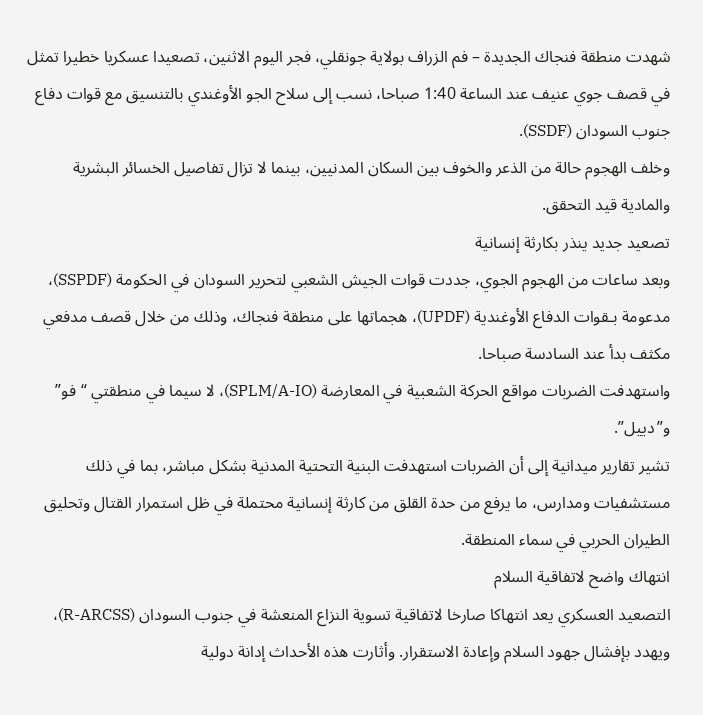شهدت منطقة فنجاك الجديدة – فم الزراف بولاية جونقلي، فجر اليوم الاثنين، تصعيدا عسكريا خطيرا تمثل في قصف جوي عنيف عند الساعة 1:40 صباحا، نسب إلى سلاح الجو الأوغندي بالتنسيق مع قوات دفاع جنوب السودان (SSDF).
وخلف الهجوم حالة من الذعر والخوف بين السكان المدنيين، بينما لا تزال تفاصيل الخسائر البشرية والمادية قيد التحقق.
تصعيد جديد ينذر بكارثة إنسانية
وبعد ساعات من الهجوم الجوي، جددت قوات الجيش الشعبي لتحرير السودان في الحكومة (SSPDF)، مدعومة بـقوات الدفاع الأوغندية (UPDF)، هجماتها على منطقة فنجاك، وذلك من خلال قصف مدفعي مكثف بدأ عند السادسة صباحا.
واستهدفت الضربات مواقع الحركة الشعبية في المعارضة (SPLM/A-IO)، لا سيما في منطقتي “فو” و”دييل”.
تشير تقارير ميدانية إلى أن الضربات استهدفت البنية التحتية المدنية بشكل مباشر، بما في ذلك مستشفيات ومدارس، ما يرفع من حدة القلق من كارثة إنسانية محتملة في ظل استمرار القتال وتحليق الطيران الحربي في سماء المنطقة.
انتهاك واضح لاتفاقية السلام
التصعيد العسكري يعد انتهاكا صارخا لاتفاقية تسوية النزاع المنعشة في جنوب السودان (R-ARCSS)، ويهدد بإفشال جهود السلام وإعادة الاستقرار. وأثارت هذه الأحداث إدانة دولية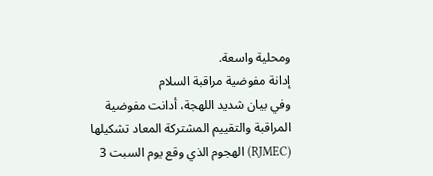ومحلية واسعة.
إدانة مفوضية مراقبة السلام
وفي بيان شديد اللهجة، أدانت مفوضية المراقبة والتقييم المشتركة المعاد تشكيلها (RJMEC) الهجوم الذي وقع يوم السبت 3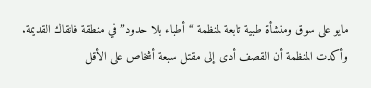مايو على سوق ومنشأة طبية تابعة لمنظمة “أطباء بلا حدود” في منطقة فانقاك القديمة.
وأكدت المنظمة أن القصف أدى إلى مقتل سبعة أشخاص على الأقل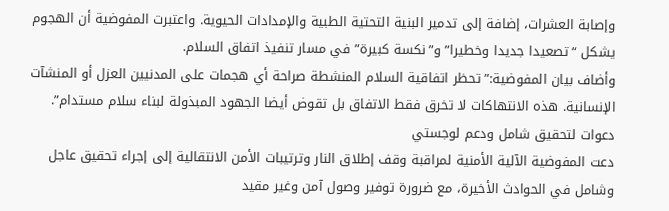وإصابة العشرات، إضافة إلى تدمير البنية التحتية الطبية والإمدادات الحيوية. واعتبرت المفوضية أن الهجوم يشكل “تصعيدا جديدا وخطيرا” و”نكسة كبيرة” في مسار تنفيذ اتفاق السلام.
وأضاف بيان المفوضية:”تحظر اتفاقية السلام المنشطة صراحة أي هجمات على المدنيين العزل أو المنشآت الإنسانية. هذه الانتهاكات لا تخرق فقط الاتفاق بل تقوض أيضا الجهود المبذولة لبناء سلام مستدام”.
دعوات لتحقيق شامل ودعم لوجستي
دعت المفوضية الآلية الأمنية لمراقبة وقف إطلاق النار وترتيبات الأمن الانتقالية إلى إجراء تحقيق عاجل وشامل في الحوادث الأخيرة، مع ضرورة توفير وصول آمن وغير مقيد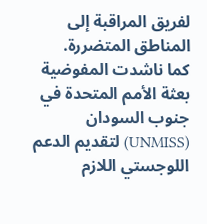لفريق المراقبة إلى المناطق المتضررة.
كما ناشدت المفوضية بعثة الأمم المتحدة في جنوب السودان (UNMISS) لتقديم الدعم اللوجستي اللازم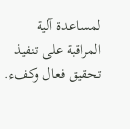لمساعدة آلية المراقبة على تنفيذ تحقيق فعال وكفء.